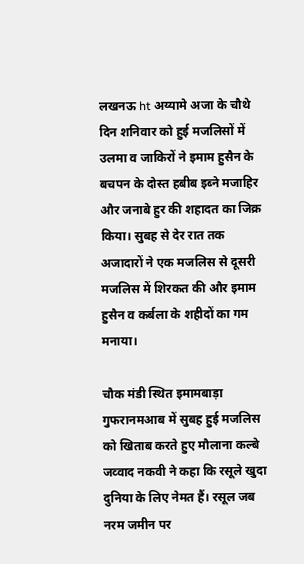लखनऊ ht अय्यामे अजा के चौथे दिन शनिवार को हुई मजलिसों में उलमा व जाकिरों ने इमाम हुसैन के बचपन के दोस्त हबीब इब्ने मजाहिर और जनाबे हुर की शहादत का जिक्र किया। सुबह से देर रात तक अजादारों ने एक मजलिस से दूसरी मजलिस में शिरकत की और इमाम हुसैन व कर्बला के शहीदों का गम मनाया।

चौक मंडी स्थित इमामबाड़ा गुफरानमआब में सुबह हुई मजलिस को खिताब करते हुए मौलाना कल्बे जव्वाद नकवी ने कहा कि रसूले खुदा दुनिया के लिए नेमत हैं। रसूल जब नरम जमीन पर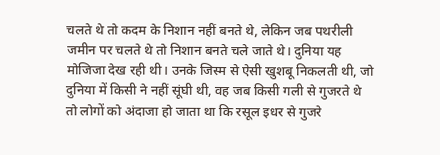चलते थे तो कदम के निशान नहीं बनते थे, लेकिन जब पथरीली जमीन पर चलते थे तो निशान बनते चले जाते थे। दुनिया यह मोजिजा देख रही थी। उनके जिस्म से ऐसी खुशबू निकलती थी, जो दुनिया में किसी ने नहीं सूंघी थी, वह जब किसी गली से गुजरते थे तो लोगों को अंदाजा हो जाता था कि रसूल इधर से गुजरे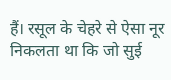हैं। रसूल के चेहरे से ऐसा नूर निकलता था कि जो सुई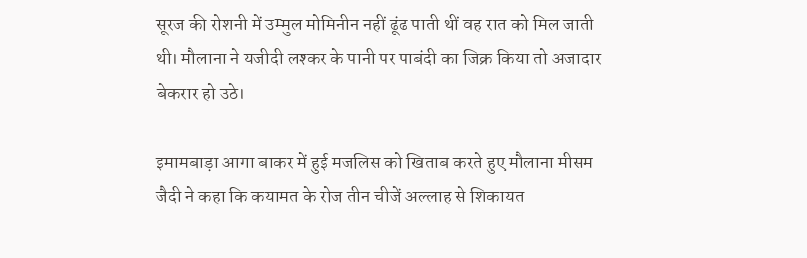सूरज की रोशनी में उम्मुल मोमिनीन नहीं ढूंढ पाती थीं वह रात को मिल जाती थी। मौलाना ने यजीदी लश्कर के पानी पर पाबंदी का जिक्र किया तो अजादार बेकरार हो उठे।

इमामबाड़ा आगा बाकर में हुई मजलिस को खिताब करते हुए मौलाना मीसम जैदी ने कहा कि कयामत के रोज तीन चीजें अल्लाह से शिकायत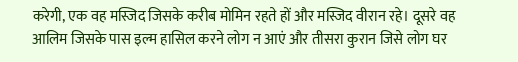करेगी, एक वह मस्जिद जिसके करीब मोमिन रहते हों और मस्जिद वीरान रहे। दूसरे वह आलिम जिसके पास इल्म हासिल करने लोग न आएं और तीसरा कुरान जिसे लोग घर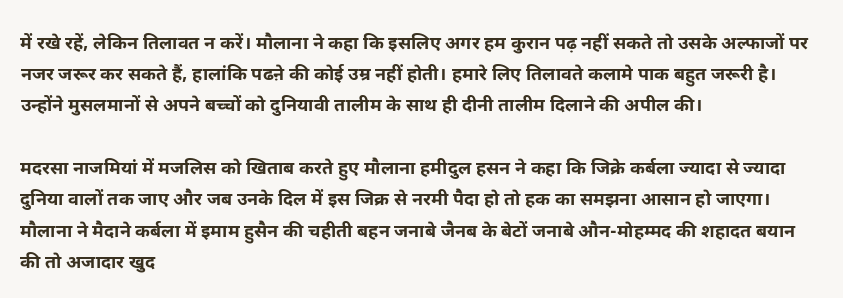में रखे रहें, लेकिन तिलावत न करें। मौलाना ने कहा कि इसलिए अगर हम कुरान पढ़ नहीं सकते तो उसके अल्फाजों पर नजर जरूर कर सकते हैं, हालांकि पढऩे की कोई उम्र नहीं होती। हमारे लिए तिलावते कलामे पाक बहुत जरूरी है। उन्होंने मुसलमानों से अपने बच्चों को दुनियावी तालीम के साथ ही दीनी तालीम दिलाने की अपील की।

मदरसा नाजमियां में मजलिस को खिताब करते हुए मौलाना हमीदुल हसन ने कहा कि जिक्रे कर्बला ज्यादा से ज्यादा दुनिया वालों तक जाए और जब उनके दिल में इस जिक्र से नरमी पैदा हो तो हक का समझना आसान हो जाएगा। मौलाना ने मैदाने कर्बला में इमाम हुसैन की चहीती बहन जनाबे जैनब के बेटों जनाबे औन-मोहम्मद की शहादत बयान की तो अजादार खुद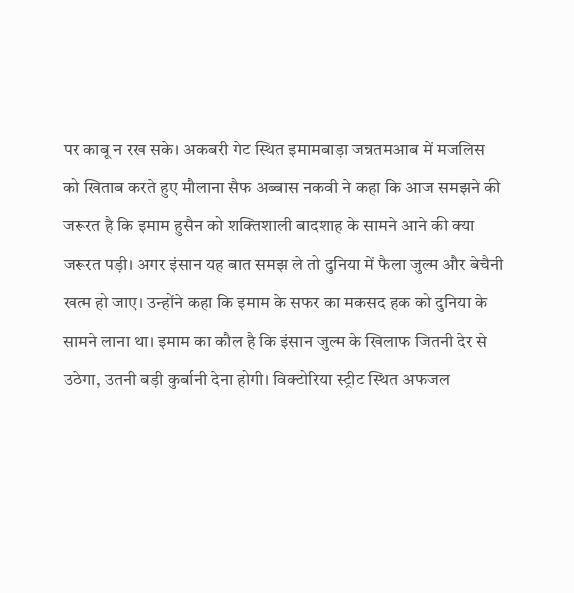पर काबू न रख सके। अकबरी गेट स्थित इमामबाड़ा जन्नतमआब में मजलिस को खिताब करते हुए मौलाना सैफ अब्बास नकवी ने कहा कि आज समझने की जरूरत है कि इमाम हुसैन को शक्तिशाली बादशाह के सामने आने की क्या जरूरत पड़ी। अगर इंसान यह बात समझ ले तो दुनिया में फैला जुल्म और बेचैनी खत्म हो जाए। उन्होंने कहा कि इमाम के सफर का मकसद हक को दुनिया के सामने लाना था। इमाम का कौल है कि इंसान जुल्म के खिलाफ जितनी देर से उठेगा, उतनी बड़ी कुर्बानी देना होगी। विक्टोरिया स्ट्रीट स्थित अफजल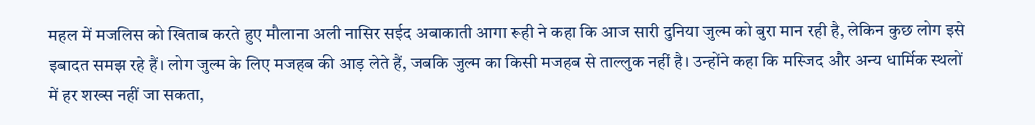महल में मजलिस को खिताब करते हुए मौलाना अली नासिर सईद अबाकाती आगा रूही ने कहा कि आज सारी दुनिया जुल्म को बुरा मान रही है, लेकिन कुछ लोग इसे इबादत समझ रहे हैं। लोग जुल्म के लिए मजहब की आड़ लेते हैं, जबकि जुल्म का किसी मजहब से ताल्लुक नहीं है। उन्होंने कहा कि मस्जिद और अन्य धार्मिक स्थलों में हर शख्स नहीं जा सकता,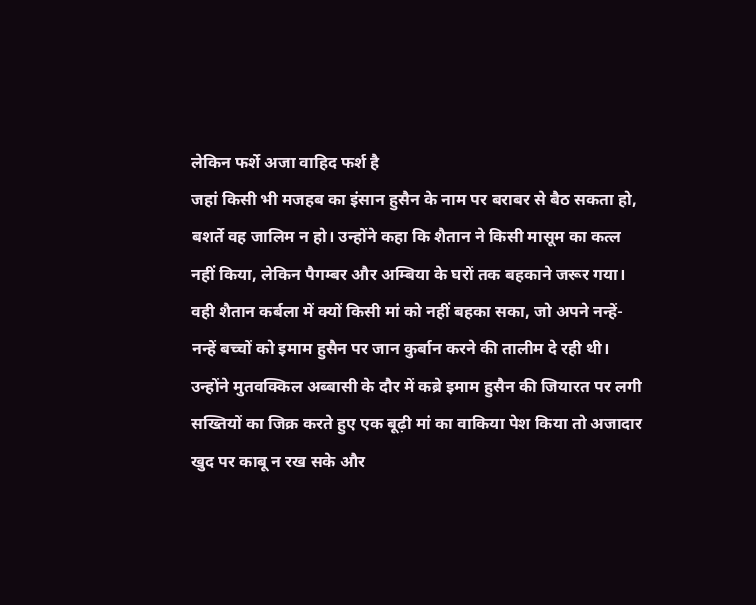लेकिन फर्शे अजा वाहिद फर्श है
जहां किसी भी मजहब का इंसान हुसैन के नाम पर बराबर से बैठ सकता हो, बशर्ते वह जालिम न हो। उन्होंने कहा कि शैतान ने किसी मासूम का कत्ल नहीं किया, लेकिन पैगम्बर और अम्बिया के घरों तक बहकाने जरूर गया। वही शैतान कर्बला में क्यों किसी मां को नहीं बहका सका, जो अपने नन्हें-नन्हें बच्चों को इमाम हुसैन पर जान कुर्बान करने की तालीम दे रही थी। उन्होंने मुतवक्किल अब्बासी के दौर में कब्रे इमाम हुसैन की जियारत पर लगी सख्तियों का जिक्र करते हुए एक बूढ़ी मां का वाकिया पेश किया तो अजादार खुद पर काबू न रख सके और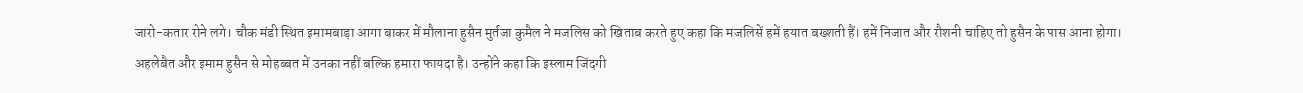जारो-कतार रोने लगे। चौक मंडी स्थित इमामबाड़ा आगा बाकर में मौलाना हुसैन मुर्तजा कुमैल ने मजलिस को खिताब करते हुए कहा कि मजलिसें हमें हयात बख्शती हैं। हमें निजात और रौशनी चाहिए तो हुसैन के पास आना होगा। अहलेबैत और इमाम हुसैन से मोहब्बत में उनका नहीं बल्कि हमारा फायदा है। उन्होंने कहा कि इस्लाम जिंदगी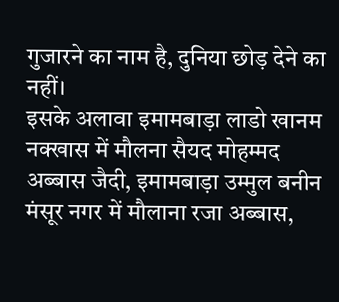गुजारने का नाम है, दुनिया छोड़ देने का नहीं।
इसके अलावा इमामबाड़ा लाडो खानम नक्खास में मौलना सैयद मोहम्मद अब्बास जैदी, इमामबाड़ा उम्मुल बनीन मंसूर नगर में मौलाना रजा अब्बास,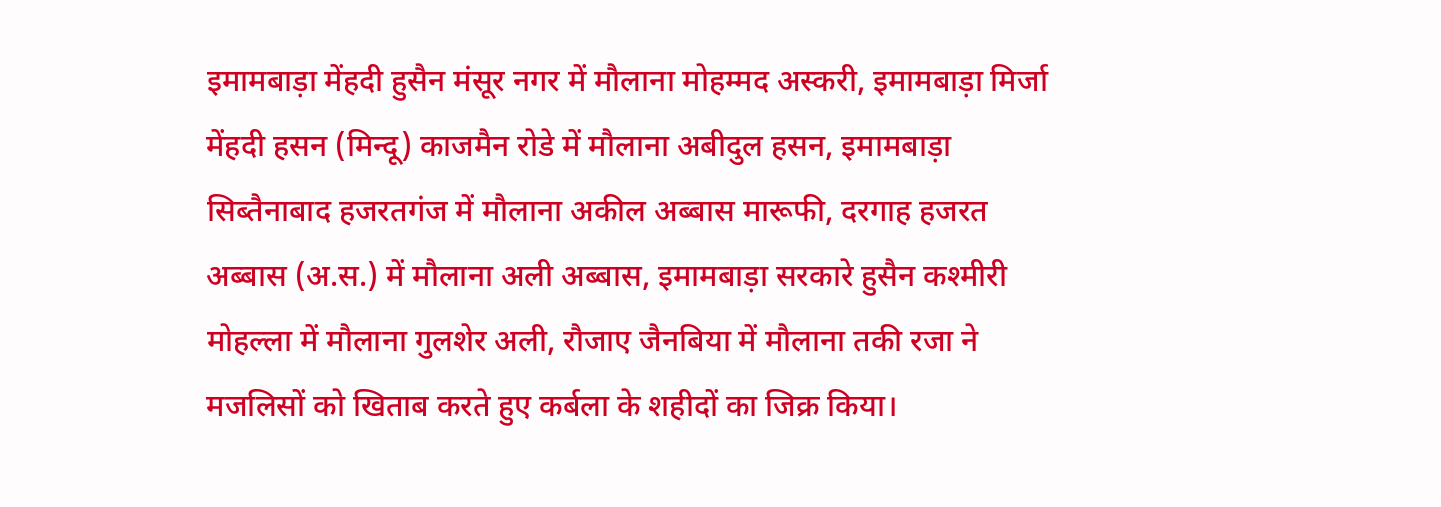इमामबाड़ा मेंहदी हुसैन मंसूर नगर में मौलाना मोहम्मद अस्करी, इमामबाड़ा मिर्जा मेंहदी हसन (मिन्दू) काजमैन रोडे में मौलाना अबीदुल हसन, इमामबाड़ा सिब्तैनाबाद हजरतगंज में मौलाना अकील अब्बास मारूफी, दरगाह हजरत अब्बास (अ.स.) में मौलाना अली अब्बास, इमामबाड़ा सरकारे हुसैन कश्मीरी मोहल्ला में मौलाना गुलशेर अली, रौजाए जैनबिया में मौलाना तकी रजा ने मजलिसों को खिताब करते हुए कर्बला के शहीदों का जिक्र किया।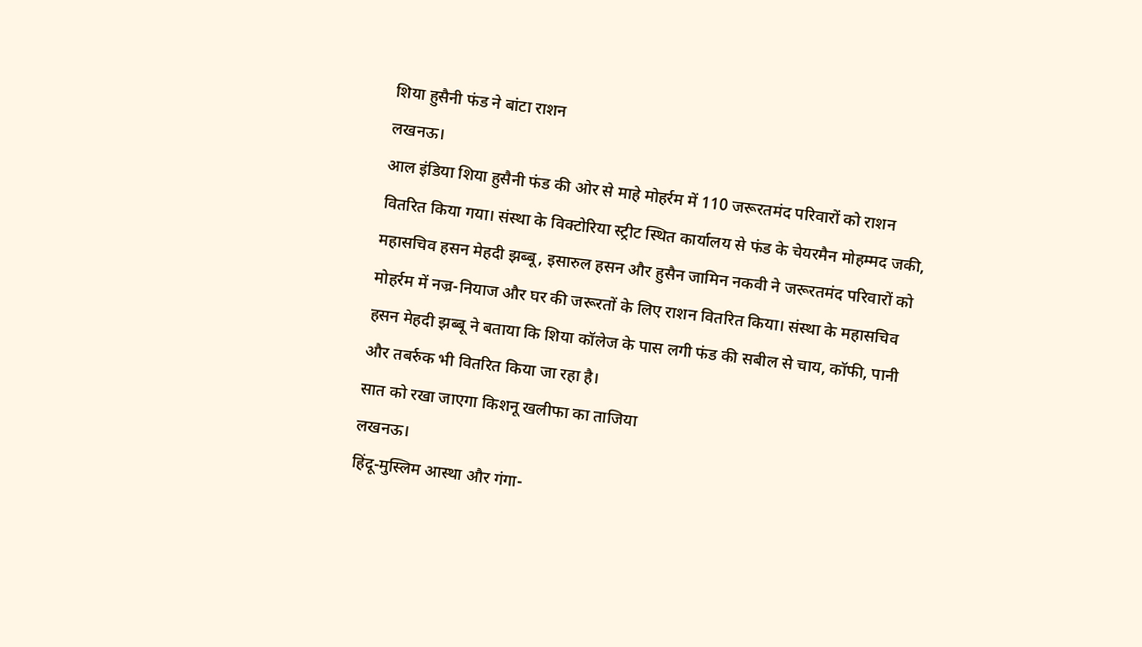शिया हुसैनी फंड ने बांटा राशन
लखनऊ।
आल इंडिया शिया हुसैनी फंड की ओर से माहे मोहर्रम में 110 जरूरतमंद परिवारों को राशन वितरित किया गया। संस्था के विक्टोरिया स्ट्रीट स्थित कार्यालय से फंड के चेयरमैन मोहम्मद जकी, महासचिव हसन मेहदी झब्बू, इसारुल हसन और हुसैन जामिन नकवी ने जरूरतमंद परिवारों को मोहर्रम में नज्र-नियाज और घर की जरूरतों के लिए राशन वितरित किया। संस्था के महासचिव हसन मेहदी झब्बू ने बताया कि शिया कॉलेज के पास लगी फंड की सबील से चाय, कॉफी, पानी और तबर्रुक भी वितरित किया जा रहा है।
सात को रखा जाएगा किशनू खलीफा का ताजिया
लखनऊ।
हिंदू-मुस्लिम आस्था और गंगा-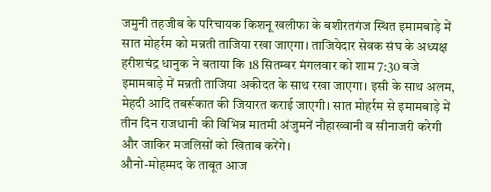जमुनी तहजीब के परिचायक किशनू खलीफा के बशीरतगंज स्थित इमामबाड़े में सात मोहर्रम को मन्नती ताजिया रखा जाएगा। ताजियेदार सेवक संघ के अध्यक्ष हरीशचंद्र धानुक ने बताया कि 18 सितम्बर मंगलवार को शाम 7:30 बजे इमामबाड़े में मन्नती ताजिया अकीदत के साथ रखा जाएगा। इसी के साथ अलम, मेहदी आदि तबर्रूकात की जियारत कराई जाएगी। सात मोहर्रम से इमामबाड़े में तीन दिन राजधानी की विभिन्न मातमी अंजुमनें नौहाख्वानी व सीनाजरी करेगी और जाकिर मजलिसों को खिताब करेंगे।
औनो-मोहम्मद के ताबूत आज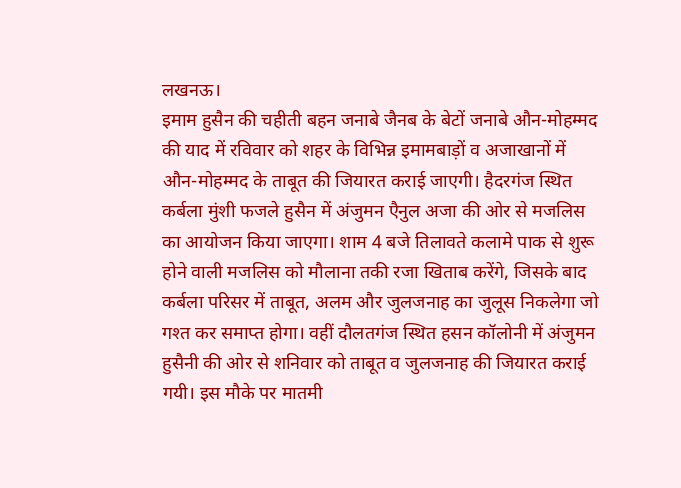लखनऊ।
इमाम हुसैन की चहीती बहन जनाबे जैनब के बेटों जनाबे औन-मोहम्मद की याद में रविवार को शहर के विभिन्न इमामबाड़ों व अजाखानों में औन-मोहम्मद के ताबूत की जियारत कराई जाएगी। हैदरगंज स्थित कर्बला मुंशी फजले हुसैन में अंजुमन एैनुल अजा की ओर से मजलिस का आयोजन किया जाएगा। शाम 4 बजे तिलावते कलामे पाक से शुरू होने वाली मजलिस को मौलाना तकी रजा खिताब करेंगे, जिसके बाद कर्बला परिसर में ताबूत, अलम और जुलजनाह का जुलूस निकलेगा जो गश्त कर समाप्त होगा। वहीं दौलतगंज स्थित हसन कॉलोनी में अंजुमन हुसैनी की ओर से शनिवार को ताबूत व जुलजनाह की जियारत कराई गयी। इस मौके पर मातमी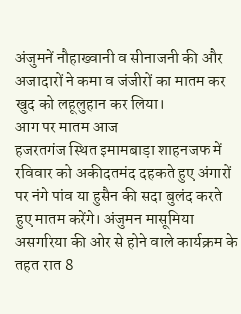अंजुमनें नौहाख्वानी व सीनाजनी की और अजादारों ने कमा व जंजीरों का मातम कर खुद को लहूलुहान कर लिया।
आग पर मातम आज
हजरतगंज स्थित इमामबाड़ा शाहनजफ में रविवार को अकीदतमंद दहकते हुए अंगारों पर नंगे पांव या हुसैन की सदा बुलंद करते हुए मातम करेंगे। अंजुमन मासूमिया असगरिया की ओर से होने वाले कार्यक्रम के तहत रात 8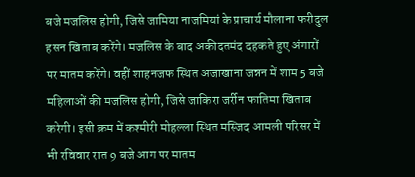बजे मजलिस होगी, जिसे जामिया नाजमियां के प्राचार्य मौलाना फरीदुल हसन खिताब करेंगे। मजलिस के बाद अकीदतमंद दहकते हुए अंगारों पर मातम करेंगे। वहीं शाहनजफ स्थित अजाखाना जन्नन में शाम 5 बजे महिलाओं की मजलिस होगी, जिसे जाकिरा जर्रीन फातिमा खिताब करेगी। इसी क्रम में कश्मीरी मोहल्ला स्थित मस्जिद आमली परिसर में भी रविवार रात 9 बजे आग पर मातम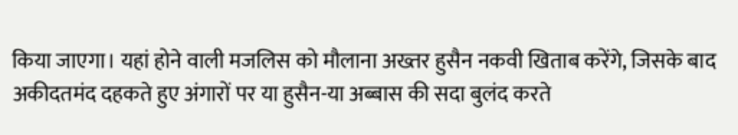किया जाएगा। यहां होने वाली मजलिस को मौलाना अख्तर हुसैन नकवी खिताब करेंगे, जिसके बाद अकीदतमंद दहकते हुए अंगारों पर या हुसैन-या अब्बास की सदा बुलंद करते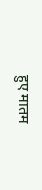हुए मातम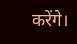करेंगे।